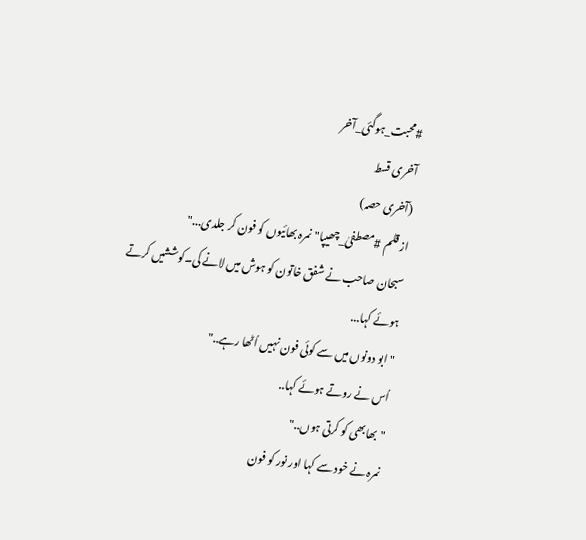#محبت_ہوگئی_آخر
آخری قسط
(آخری حصہ)
از قلم #مصطفیٰ_چھیپا"نمرہ بھائیوں کو فون کر جلدی..."
سبحان صاحب نے شفق خاتون کو ہوش میں لانے کی۔کوششیں کرتے ہوئے کہا...
"ابو دونوں میں سے کوئی فون نہیں اُٹھا رہے.."
اُس نے روتے ہوئے کہا..
"بھابھی کو کرتی ہوں.."
نمرہ نے خود سے کہا اور نور کو فون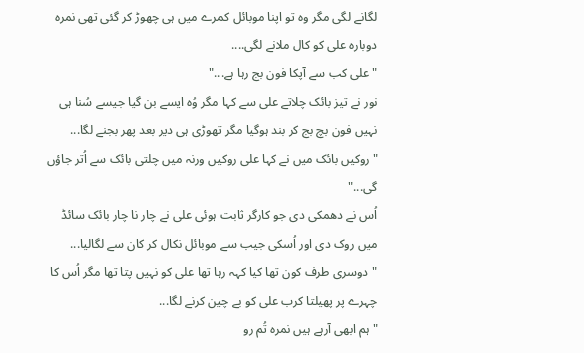لگانے لگی مگر وہ تو اپنا موبائل کمرے میں ہی چھوڑ کر گئی تھی نمرہ دوبارہ علی کو کال ملانے لگی....
"علی کب سے آپکا فون بج رہا ہے..."
نور نے تیز بائک چلاتے علی سے کہا مگر وُہ ایسے بن گیا جیسے سُنا ہی نہیں فون بچ بج کر بند ہوگیا مگر تھوڑی ہی دیر بعد پھر بجنے لگا...
"روکیں بائک میں نے کہا علی روکیں ورنہ میں چلتی بائک سے اُتر جاؤں گی..."
اُس نے دھمکی دی جو کارگر ثابت ہوئی علی نے چار نا چار بائک سائڈ میں روک دی اور اُسکی جیب سے موبائل نکال کر کان سے لگالیا...
"دوسری طرف کون تھا کیا کہہ رہا تھا علی کو نہیں پتا تھا مگر اُس کا چہرے پر پھیلتا کرب علی کو بے چین کرنے لگا...
"ہم ابھی آرہے ہیں نمرہ تُم رو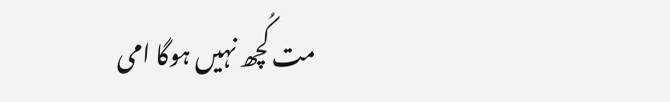مت کُچھ نہیں ہوگا امی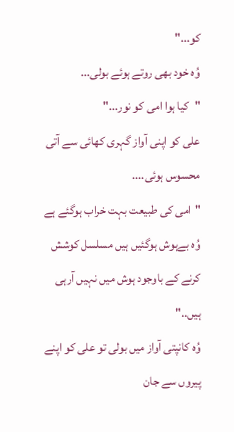کو..."
وُہ خود بھی روتے ہوئے بولی...
"کیا ہوا امی کو نور..."
علی کو اپنی آواز گہری کھائی سے آتی محسوس ہوئی....
"امی کی طبیعت بہت خراب ہوگئے ہے وُہ بےہوش ہوگئیں ہیں مسلسل کوشش کرنے کے باوجود ہوش میں نہیں آرہی ہیں.."
وُہ کانپتی آواز میں بولی تو علی کو اپنے پیروں سے جان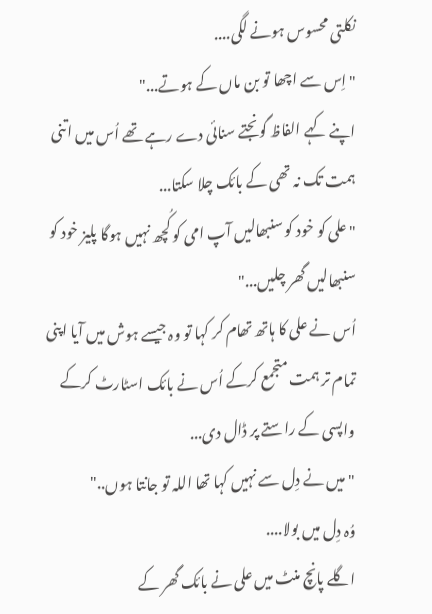نکلتی محسوس ہونے لگی....
"اِس سے اچھا تو بن ماں کے ہوتے..."
اپنے کہے الفاظ گونجتے سنائی دے رہے تھے اُس میں اتنی ہمت تک نہ تھی کے بائک چلا سکتا...
"علی کو خود کو سنبھالیں آپ امی کو کُچھ نہیں ہوگا پلیز خود کو سنبھالیں گھر چلیں..."
اُس نے علی کا ہاتھ تھام کر کہا تو وہ جیسے ہوش میں آیا اپنی تمام تر ہمت متجمع کرکے اُس نے بائک اسٹارٹ کرکے واپسی کے راستے پر ڈال دی...
"میں نے دِل سے نہیں کہا تھا اللہ تو جانتا ہوں.."
وُہ دِل میں بولا....
اگلے پانچ منٹ میں علی نے بائک گھر کے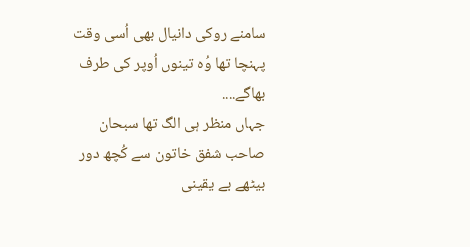سامنے روکی دانیال بھی اُسی وقت پہنچا تھا وُہ تینوں اُوپر کی طرف بھاگے....
جہاں منظر ہی الگ تھا سبحان صاحب شفق خاتون سے کُچھ دور بیٹھے بے یقینی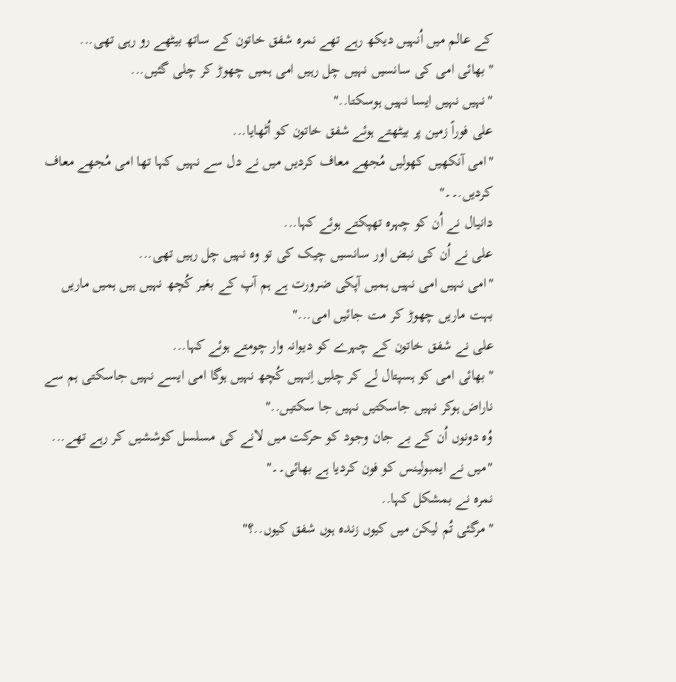کے عالم میں اُنہیں دیکھ رہے تھے نمرہ شفق خاتون کے ساتھ بیٹھے رو رہی تھی...
"بھائی امی کی سانسیں نہیں چل رہیں امی ہمیں چھوڑ کر چلی گئیں...
"نہیں نہیں ایسا نہیں ہوسکتا.."
علی فوراً زمین پر بیٹھتے ہوئے شفق خاتون کو اُٹھایا...
"امی آنکھیں کھولیں مُجھے معاف کردیں میں نے دل سے نہیں کہا تھا امی مُجھے معاف کردیں.۔۔"
دانیال نے اُن کو چہرہ تھپکتے ہوئے کہا...
علی نے اُن کی نبض اور سانسیں چیک کی تو وہ نہیں چل رہیں تھی...
"امی نہیں امی نہیں ہمیں آپکی ضرورت ہے ہم آپ کے بغیر کُچھ نہیں ہیں ہمیں ماریں بہت ماریں چھوڑ کر مت جائیں امی..."
علی نے شفق خاتون کے چہرے کو دیوانہ وار چومتے ہوئے کہا...
"بھائی امی کو ہسپتال لے کر چلیں اِنہیں کُچھ نہیں ہوگا امی ایسے نہیں جاسکتی ہم سے ناراض ہوکر نہیں جاسکتیں نہیں جا سکتیں.."
وُہ دونوں اُن کے بے جان وجود کو حرکت میں لانے کی مسلسل کوششیں کر رہے تھے...
"میں نے ایمبولینس کو فون کردیا ہے بھائی۔۔"
نمرہ نے بمشکل کہا..
"مرگئی تُم لیکن میں کیوں زندہ ہوں شفق کیوں..؟"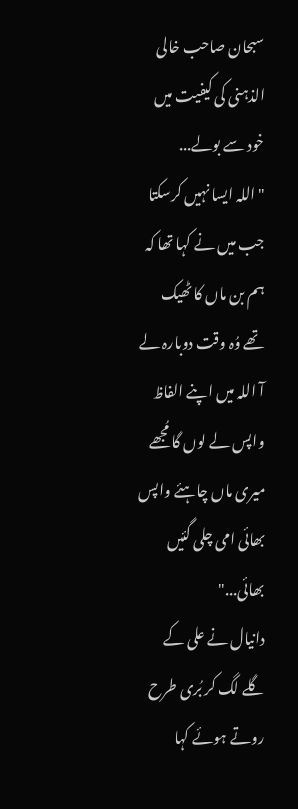سبحان صاحب خالی الذہنی کی کیفیت میں خود سے بولے...
"اللہ ایسا نہیں کرسکتا جب میں نے کہا تھا کہ ہم بن ماں کا ٹھیک تھے وُہ وقت دوبارہ لے آ اللہ میں اپنے الفاظ واپس لے لوں گا مُجھے میری ماں چاہئے واپس بھائی امی چلی گئیں بھائی..."
دانیال نے علی کے گلے لگ کر بُری طرح روتے ہوئے کہا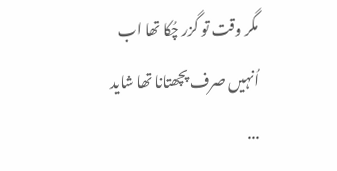مگر وقت تو گزر چُکا تھا اب اُنہیں صرف پچھتانا تھا شاید ...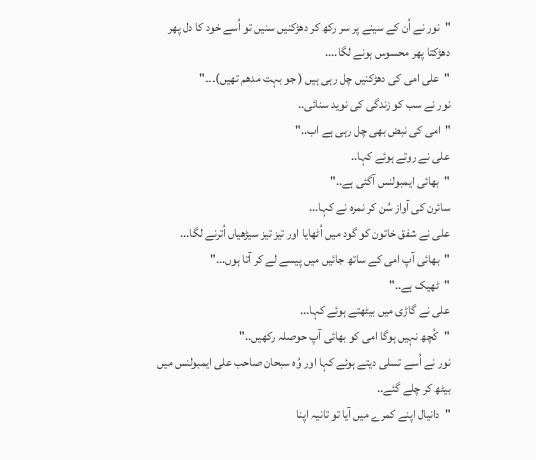"نور نے اُن کے سینے پر سر رکھ کر دھڑکنیں سنیں تو اُسے خود کا دل پھر دھڑکتا پھر محسوس ہونے لگا....
"علی امی کی دھڑکنیں چل رہی ہیں ( جو بہت مدھم تھیں)۔۔۔"
نور نے سب کو زندگی کی نوید سنائی..
"امی کی نبض بھی چل رہی ہے اب.."
علی نے روتے ہوئے کہا..
"بھائی ایمبولنس آگئی ہے.."
سائرن کی آواز سُن کر نمرہ نے کہا...
علی نے شفق خاتون کو گود میں اُٹھایا اور تیز تیز سیڑھیاں اُترنے لگا...
"بھائی آپ امی کے ساتھ جائیں میں پیسے لے کر آتا ہوں..."
"ٹھیک ہے.."
علی نے گاڑی میں بیٹھتے ہوئے کہا...
"کُچھ نہیں ہوگا امی کو بھائی آپ حوصلہ رکھیں.."
نور نے اُسے تسلی دیتے ہوئے کہا اور وُہ سبحان صاحب علی ایمبولنس میں بیٹھ کر چلے گئے..
"دانیال اپنے کمرے میں آیا تو تانیہ اپنا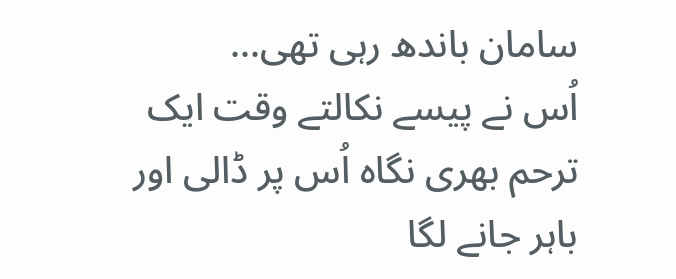سامان باندھ رہی تھی...
اُس نے پیسے نکالتے وقت ایک ترحم بھری نگاہ اُس پر ڈالی اور باہر جانے لگا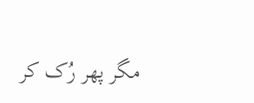مگر پھر رُک کر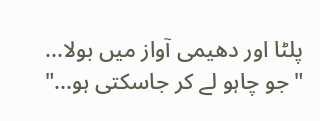پلٹا اور دھیمی آواز میں بولا...
"جو چاہو لے کر جاسکتی ہو..."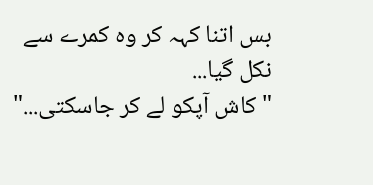بس اتنا کہہ کر وہ کمرے سے نکل گیا...
"کاش آپکو لے کر جاسکتی..."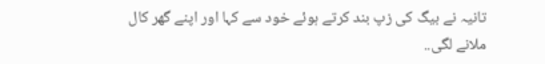تانیہ نے بیگ کی زپ بند کرتے ہوئے خود سے کہا اور اپنے گھر کال ملانے لگی..